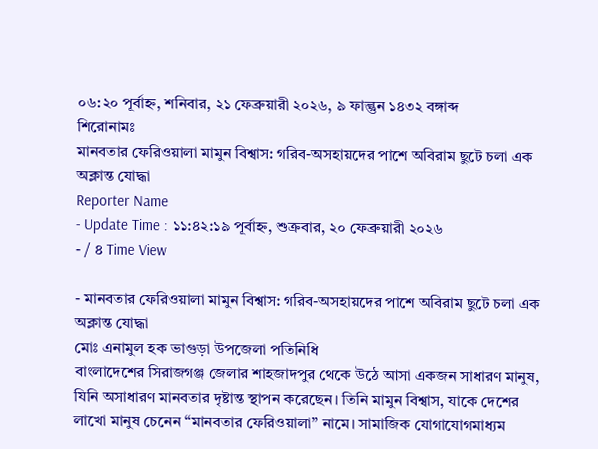০৬:২০ পূর্বাহ্ন, শনিবার, ২১ ফেব্রুয়ারী ২০২৬, ৯ ফাল্গুন ১৪৩২ বঙ্গাব্দ
শিরোনামঃ
মানবতার ফেরিওয়ালা মামুন বিশ্বাস: গরিব-অসহায়দের পাশে অবিরাম ছুটে চলা এক অক্লান্ত যোদ্ধা
Reporter Name
- Update Time : ১১:৪২:১৯ পূর্বাহ্ন, শুক্রবার, ২০ ফেব্রুয়ারী ২০২৬
- / ৪ Time View

- মানবতার ফেরিওয়ালা মামুন বিশ্বাস: গরিব-অসহায়দের পাশে অবিরাম ছুটে চলা এক অক্লান্ত যোদ্ধা
মোঃ এনামুল হক ভাগুড়া উপজেলা পতিনিধি
বাংলাদেশের সিরাজগঞ্জ জেলার শাহজাদপুর থেকে উঠে আসা একজন সাধারণ মানুষ, যিনি অসাধারণ মানবতার দৃষ্টান্ত স্থাপন করেছেন। তিনি মামুন বিশ্বাস, যাকে দেশের লাখো মানুষ চেনেন “মানবতার ফেরিওয়ালা” নামে। সামাজিক যোগাযোগমাধ্যম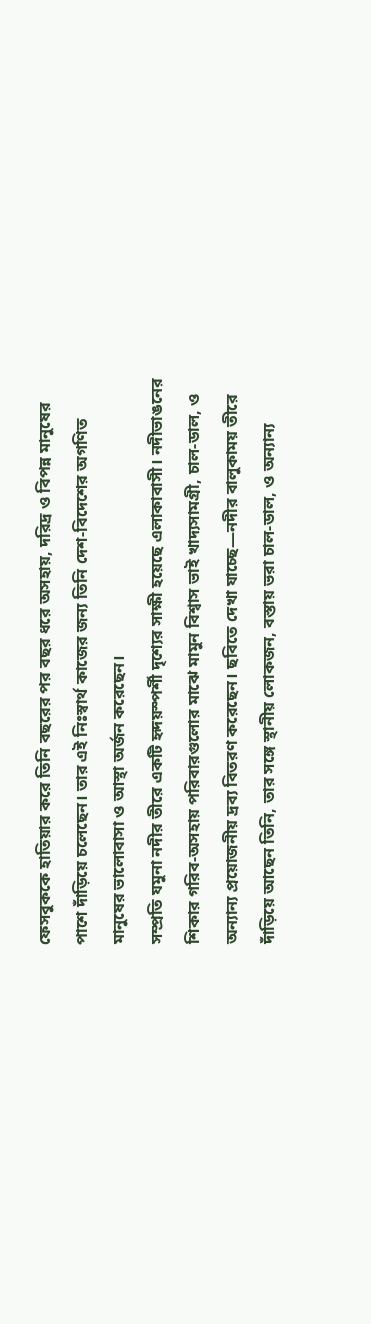ফেসবুককে হাতিয়ার করে তিনি বছরের পর বছর ধরে অসহায়, দরিদ্র ও বিপন্ন মানুষের পাশে দাঁড়িয়ে চলেছেন। তার এই নিঃস্বার্থ কাজের জন্য তিনি দেশ-বিদেশের অগণিত মানুষের ভালোবাসা ও আস্থা অর্জন করেছেন।
সম্প্রতি যমুনা নদীর তীরে একটি হৃদয়স্পর্শী দৃশ্যের সাক্ষী হয়েছে এলাকাবাসী। নদীভাঙনের শিকার গরিব-অসহায় পরিবারগুলোর মাঝে মামুন বিশ্বাস ভাই খাদ্যসামগ্রী, চাল-ডাল, ও অন্যান্য প্রয়োজনীয় দ্রব্য বিতরণ করেছেন। ছবিতে দেখা যাচ্ছে—নদীর বালুকাময় তীরে দাঁড়িয়ে আছেন তিনি, তার সঙ্গে স্থানীয় লোকজন, বস্তায় ভরা চাল-ডাল, ও অন্যান্য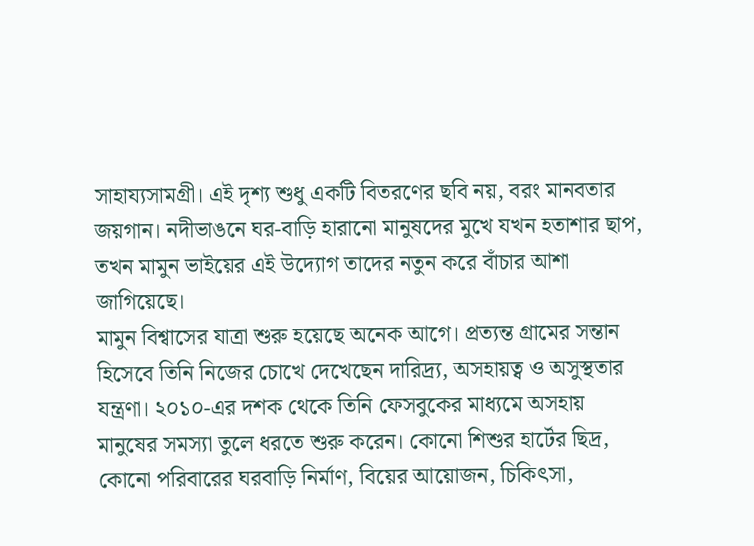সাহায্যসামগ্রী। এই দৃশ্য শুধু একটি বিতরণের ছবি নয়, বরং মানবতার জয়গান। নদীভাঙনে ঘর-বাড়ি হারানো মানুষদের মুখে যখন হতাশার ছাপ, তখন মামুন ভাইয়ের এই উদ্যোগ তাদের নতুন করে বাঁচার আশা জাগিয়েছে।
মামুন বিশ্বাসের যাত্রা শুরু হয়েছে অনেক আগে। প্রত্যন্ত গ্রামের সন্তান হিসেবে তিনি নিজের চোখে দেখেছেন দারিদ্র্য, অসহায়ত্ব ও অসুস্থতার যন্ত্রণা। ২০১০-এর দশক থেকে তিনি ফেসবুকের মাধ্যমে অসহায় মানুষের সমস্যা তুলে ধরতে শুরু করেন। কোনো শিশুর হার্টের ছিদ্র, কোনো পরিবারের ঘরবাড়ি নির্মাণ, বিয়ের আয়োজন, চিকিৎসা,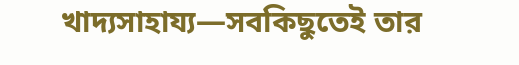খাদ্যসাহায্য—সবকিছুতেই তার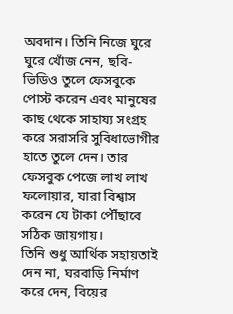অবদান। তিনি নিজে ঘুরে ঘুরে খোঁজ নেন, ছবি-ভিডিও তুলে ফেসবুকে পোস্ট করেন এবং মানুষের কাছ থেকে সাহায্য সংগ্রহ করে সরাসরি সুবিধাভোগীর হাতে তুলে দেন। তার ফেসবুক পেজে লাখ লাখ ফলোয়ার, যারা বিশ্বাস করেন যে টাকা পৌঁছাবে সঠিক জায়গায়।
তিনি শুধু আর্থিক সহায়তাই দেন না, ঘরবাড়ি নির্মাণ করে দেন, বিয়ের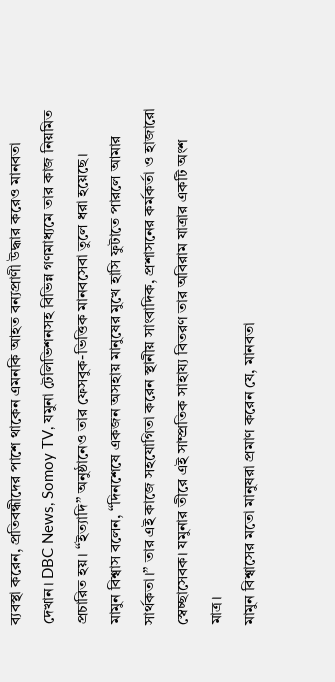ব্যবস্থা করেন, প্রতিবন্ধীদের পাশে থাকেন এমনকি আহত বন্যপ্রাণী উদ্ধার করেও মানবতা দেখান। DBC News, Somoy TV, যমুনা টেলিভিশনসহ বিভিন্ন গণমাধ্যমে তার কাজ নিয়মিত প্রচারিত হয়। “ইত্যাদি” অনুষ্ঠানেও তার ফেসবুক-ভিত্তিক মানবসেবা তুলে ধরা হয়েছে।
মামুন বিশ্বাস বলেন, “দিনশেষে একজন অসহায় মানুষের মুখে হাসি ফুটাতে পারলে আমার সার্থকতা।” তার এই কাজে সহযোগিতা করেন স্থানীয় সাংবাদিক, প্রশাসনের কর্মকর্তা ও হাজারো স্বেচ্ছাসেবক। যমুনার তীরে এই সাম্প্রতিক সাহায্য বিতরণ তার অবিরাম যাত্রার একটি অংশ মাত্র।
মামুন বিশ্বাসের মতো মানুষরা প্রমাণ করেন যে, মানবতা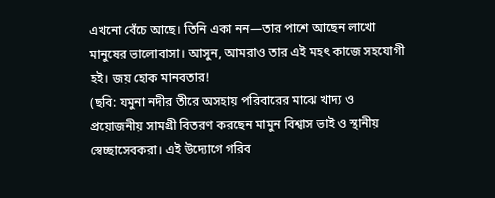এখনো বেঁচে আছে। তিনি একা নন—তার পাশে আছেন লাখো মানুষের ভালোবাসা। আসুন, আমরাও তার এই মহৎ কাজে সহযোগী হই। জয় হোক মানবতার!
(ছবি: যমুনা নদীর তীরে অসহায় পরিবারের মাঝে খাদ্য ও প্রয়োজনীয় সামগ্রী বিতরণ করছেন মামুন বিশ্বাস ভাই ও স্থানীয় স্বেচ্ছাসেবকরা। এই উদ্যোগে গরিব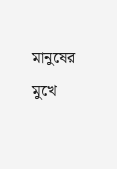মানুষের মুখে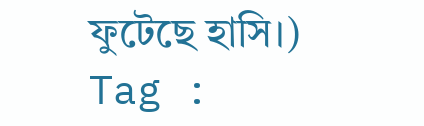ফুটেছে হাসি।)
Tag :